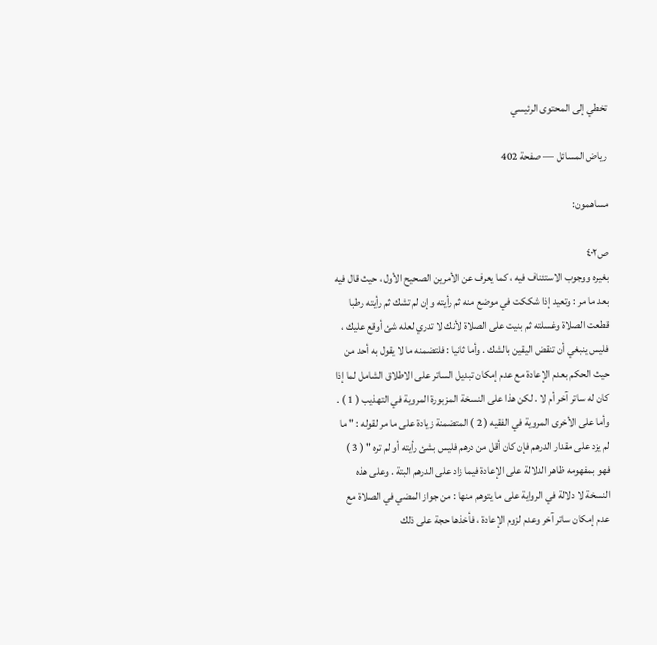تخطي إلى المحتوى الرئيسي

رياض المسائل — صفحة 402

مساهمون:

ص٤٠٢
بغيره ووجوب الاستئناف فيه ، كما يعرف عن الأمرين الصحيح الأول ، حيث قال فيه بعد ما مر : وتعيد إذا شككت في موضع منه ثم رأيته وإن لم تشك ثم رأيته رطبا قطعت الصلاة وغسلته ثم بنيت على الصلاة لأنك لا تدري لعله شئ أوقع عليك ، فليس ينبغي أن تنقض اليقين بالشك . وأما ثانيا : فلتضمنه ما لا يقول به أحد من حيث الحكم بعدم الإعادة مع عدم إمكان تبديل الساتر على الاطلاق الشامل لما إذا كان له ساتر آخر أم لا . لكن هذا على النسخة المزبورة المروية في التهذيب ( 1 ) . وأما على الأخرى المروية في الفقيه ( 2 ) المتضمنة زيادة على ما مر لقوله : " ما لم يزد على مقدار الدرهم فإن كان أقل من درهم فليس بشئ رأيته أو لم تره " ( 3 ) فهو بمفهومه ظاهر الدلالة على الإعادة فيما زاد على الدرهم البتة . وعلى هذه النسخة لا دلالة في الرواية على ما يتوهم منها : من جواز المضي في الصلاة مع عدم إمكان ساتر آخر وعدم لزوم الإعادة ، فأخذها حجة على ذلك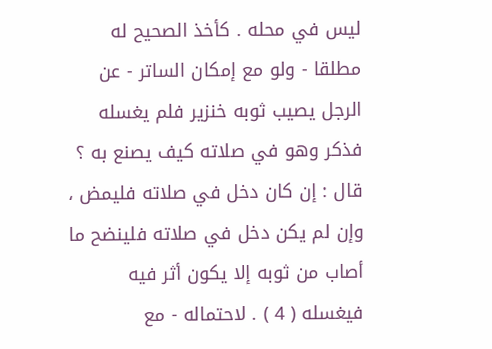ليس في محله . كأخذ الصحيح له مطلقا - ولو مع إمكان الساتر - عن الرجل يصيب ثوبه خنزير فلم يغسله فذكر وهو في صلاته كيف يصنع به ؟ قال : إن كان دخل في صلاته فليمض ، وإن لم يكن دخل في صلاته فلينضح ما أصاب من ثوبه إلا يكون أثر فيه فيغسله ( 4 ) . لاحتماله - مع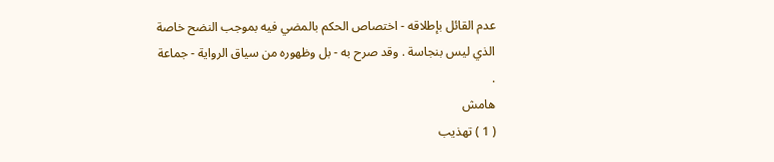عدم القائل بإطلاقه - اختصاص الحكم بالمضي فيه بموجب النضح خاصة الذي ليس بنجاسة . وقد صرح به - بل وظهوره من سياق الرواية - جماعة .
هامش
( 1 ) تهذيب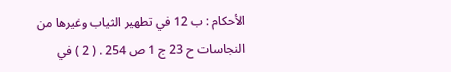الأحكام : ب 12 في تطهير الثياب وغيرها من النجاسات ح 23 ج 1 ص 254 . ( 2 ) في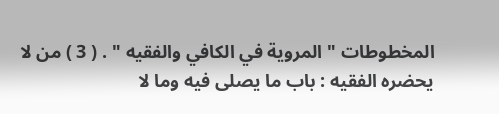المخطوطات " المروية في الكافي والفقيه " . ( 3 ) من لا يحضره الفقيه : باب ما يصلى فيه وما لا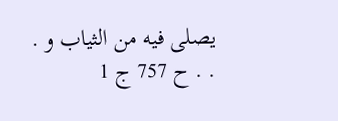يصلى فيه من الثياب و . . . ح 757 ج 1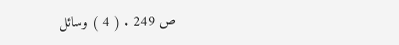ص 249 . ( 4 ) وسائل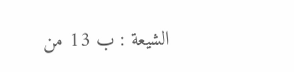الشيعة : ب 13 من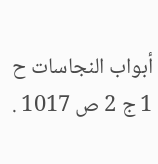أبواب النجاسات ح 1 ج 2 ص 1017 .